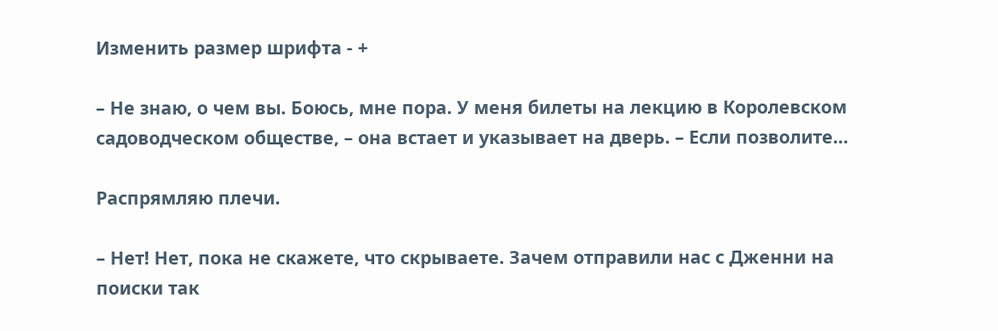Изменить размер шрифта - +

– Не знаю, о чем вы. Боюсь, мне пора. У меня билеты на лекцию в Королевском садоводческом обществе, – она встает и указывает на дверь. – Если позволите…

Распрямляю плечи.

– Нет! Нет, пока не скажете, что скрываете. Зачем отправили нас с Дженни на поиски так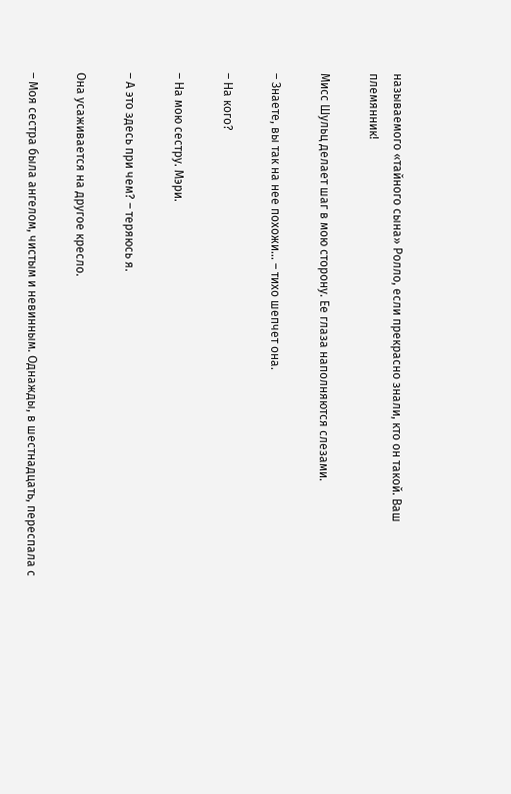называемого «тайного сына» Ролло, если прекрасно знали, кто он такой. Ваш племянник!

Мисс Шульц делает шаг в мою сторону. Ее глаза наполняются слезами.

– Знаете, вы так на нее похожи… – тихо шепчет она.

– На кого?

– На мою сестру. Мэри.

– А это здесь при чем? – теряюсь я.

Она усаживается на другое кресло.

– Моя сестра была ангелом, чистым и невинным. Однажды, в шестнадцать, переспала с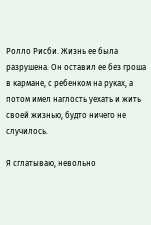Ролло Рисби. Жизнь ее была разрушена. Он оставил ее без гроша в кармане, с ребенком на руках, а потом имел наглость уехать и жить своей жизнью, будто ничего не случилось.

Я сглатываю, невольно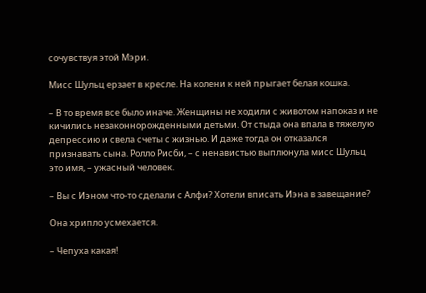сочувствуя этой Мэри.

Мисс Шульц ерзает в кресле. На колени к ней прыгает белая кошка.

– В то время все было иначе. Женщины не ходили с животом напоказ и не кичились незаконнорожденными детьми. От стыда она впала в тяжелую депрессию и свела счеты с жизнью. И даже тогда он отказался признавать сына. Ролло Рисби, – с ненавистью выплюнула мисс Шульц это имя, – ужасный человек.

– Вы с Иэном что-то сделали с Алфи? Хотели вписать Иэна в завещание?

Она хрипло усмехается.

– Чепуха какая!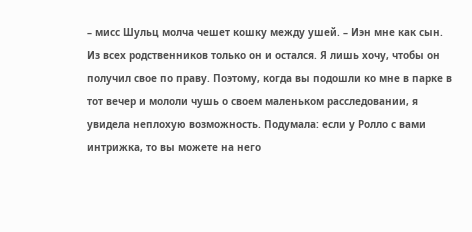– мисс Шульц молча чешет кошку между ушей. – Иэн мне как сын. Из всех родственников только он и остался. Я лишь хочу, чтобы он получил свое по праву. Поэтому, когда вы подошли ко мне в парке в тот вечер и мололи чушь о своем маленьком расследовании, я увидела неплохую возможность. Подумала: если у Ролло с вами интрижка, то вы можете на него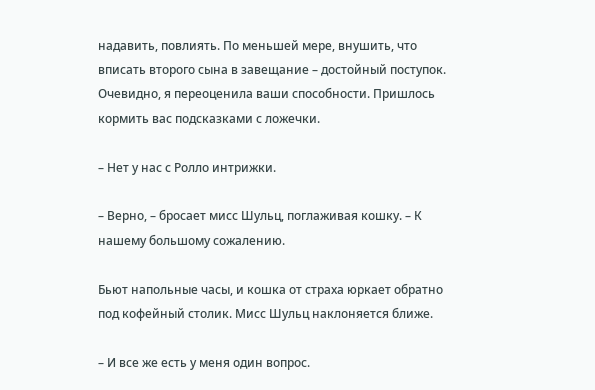надавить, повлиять. По меньшей мере, внушить, что вписать второго сына в завещание – достойный поступок. Очевидно, я переоценила ваши способности. Пришлось кормить вас подсказками с ложечки.

– Нет у нас с Ролло интрижки.

– Верно, – бросает мисс Шульц, поглаживая кошку. – К нашему большому сожалению.

Бьют напольные часы, и кошка от страха юркает обратно под кофейный столик. Мисс Шульц наклоняется ближе.

– И все же есть у меня один вопрос.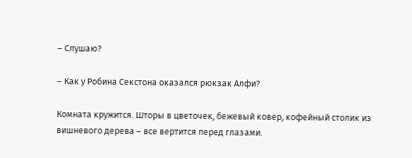– Слушаю?

– Как у Робина Секстона оказался рюкзак Алфи?

Комната кружится. Шторы в цветочек, бежевый ковер, кофейный столик из вишневого дерева – все вертится перед глазами.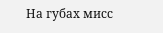На губах мисс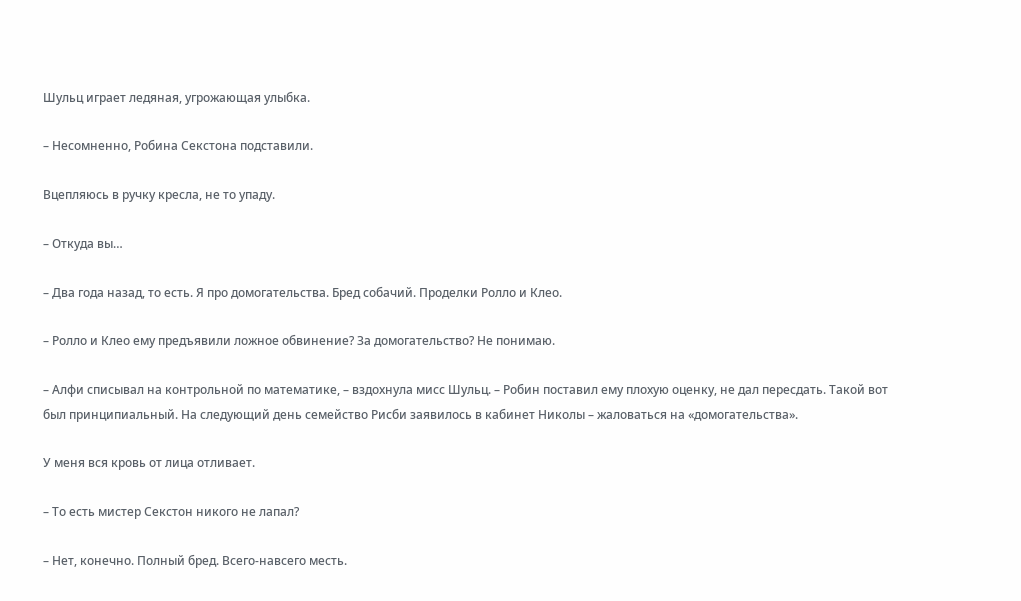Шульц играет ледяная, угрожающая улыбка.

– Несомненно, Робина Секстона подставили.

Вцепляюсь в ручку кресла, не то упаду.

– Откуда вы…

– Два года назад, то есть. Я про домогательства. Бред собачий. Проделки Ролло и Клео.

– Ролло и Клео ему предъявили ложное обвинение? За домогательство? Не понимаю.

– Алфи списывал на контрольной по математике, – вздохнула мисс Шульц. – Робин поставил ему плохую оценку, не дал пересдать. Такой вот был принципиальный. На следующий день семейство Рисби заявилось в кабинет Николы – жаловаться на «домогательства».

У меня вся кровь от лица отливает.

– То есть мистер Секстон никого не лапал?

– Нет, конечно. Полный бред. Всего-навсего месть.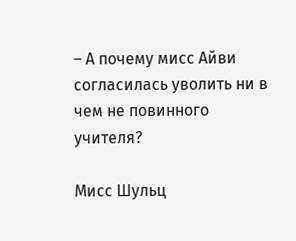– А почему мисс Айви согласилась уволить ни в чем не повинного учителя?

Мисс Шульц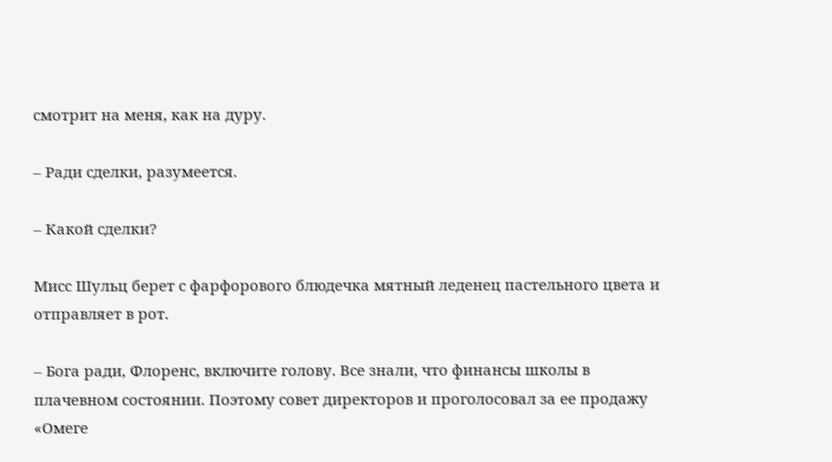смотрит на меня, как на дуру.

– Ради сделки, разумеется.

– Какой сделки?

Мисс Шульц берет с фарфорового блюдечка мятный леденец пастельного цвета и отправляет в рот.

– Бога ради, Флоренс, включите голову. Все знали, что финансы школы в плачевном состоянии. Поэтому совет директоров и проголосовал за ее продажу «Омеге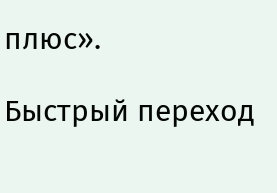плюс».

Быстрый переход